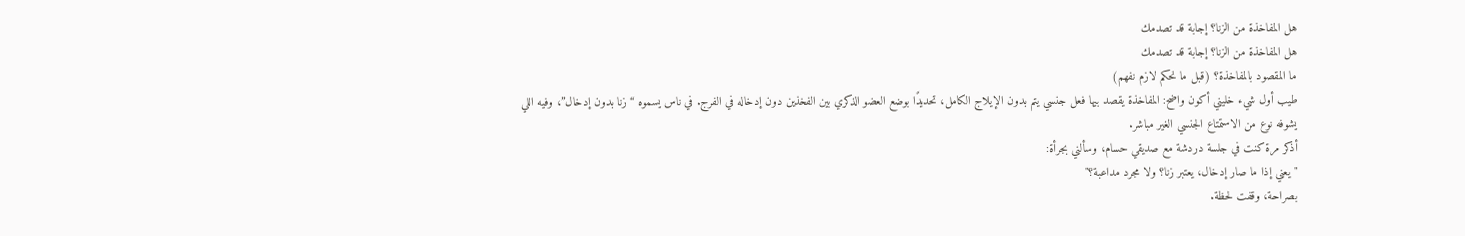هل المفاخذة من الزنا؟ إجابة قد تصدمك
هل المفاخذة من الزنا؟ إجابة قد تصدمك
ما المقصود بالمفاخذة؟ (قبل ما نحكم لازم نفهم)
طيب أول شيء خليني أكون واضح: المفاخذة يقصد بيها فعل جنسي يتم بدون الإيلاج الكامل، تحديدًا بوضع العضو الذكري بين الفخذين دون إدخاله في الفرج. في ناس يسموه “زنا بدون إدخال”، وفيه اللي يشوفه نوع من الاستمتاع الجنسي الغير مباشر.
أذكر مرة كنت في جلسة دردشة مع صديقي حسام، وسألني بجرأة:
"يعني إذا ما صار إدخال، يعتبر زنا؟ ولا مجرد مداعبة؟"
بصراحة، وقفت لحظة.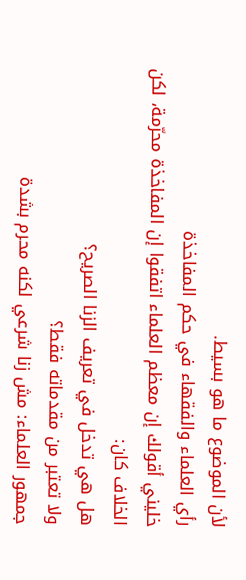لأن الموضوع ما هو بسيط.
رأي العلماء والفقهاء في حكم المفاخذة
خليني أقولك إن معظم العلماء اتفقوا إن المفاخذة محرّمة، لكن الخلاف كان:
هل هي تدخل في تعريف الزنا الصريح؟
ولا تعتبر من مقدماته فقط؟
جمهور العلماء: مش زنا شرعي لكنه محرم بشدة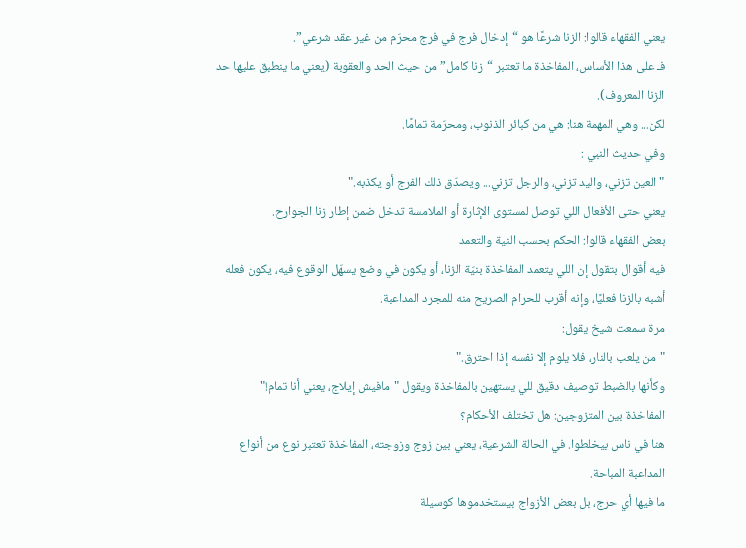يعني الفقهاء قالوا: الزنا شرعًا هو “إدخال فرج في فرج محرّم من غير عقد شرعي”.
فـ على هذا الأساس، المفاخذة ما تعتبر “زنا كامل” من حيث الحد والعقوبة (يعني ما ينطبق عليها حد الزنا المعروف).
لكن... وهي المهمة هنا: هي من كبائر الذنوب، ومحرّمة تمامًا.
وفي حديث النبي :
"العين تزني، واليد تزني، والرجل تزني... ويصدّق ذلك الفرج أو يكذبه."
يعني حتى الأفعال اللي توصل لمستوى الإثارة أو الملامسة تدخل ضمن إطار زنا الجوارح.
بعض الفقهاء قالوا: الحكم بحسب النية والتعمد
فيه أقوال بتقول إن اللي يتعمد المفاخذة بنيّة الزنا، أو يكون في وضع يسهّل الوقوع فيه، يكون فعله أشبه بالزنا فعليًا، وإنه أقرب للحرام الصريح منه للمجرد المداعبة.
مرة سمعت شيخ يقول:
"من يلعب بالنار، فلا يلوم إلا نفسه إذا احترق."
وكأنها بالضبط توصيف دقيق للي يستهين بالمفاخذة ويقول "مافيش إيلاج، يعني أنا تمام!"
المفاخذة بين المتزوجين: هل تختلف الأحكام؟
هنا في ناس بيخلطوا. في الحالة الشرعية، يعني بين زوج وزوجته، المفاخذة تعتبر نوع من أنواع المداعبة المباحة.
ما فيها أي حرج، بل بعض الأزواج بيستخدموها كوسيلة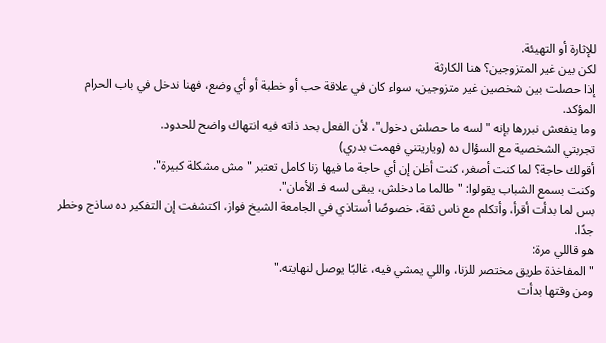للإثارة أو التهيئة.
لكن بين غير المتزوجين؟ هنا الكارثة
إذا حصلت بين شخصين غير متزوجين، سواء كان في علاقة حب أو خطبة أو أي وضع، فهنا ندخل في باب الحرام المؤكد.
وما ينفعش نبررها بإنه "لسه ما حصلش دخول"، لأن الفعل بحد ذاته فيه انتهاك واضح للحدود.
تجربتي الشخصية مع السؤال ده (وياريتني فهمت بدري)
أقولك حاجة؟ لما كنت أصغر، كنت أظن إن أي حاجة ما فيها زنا كامل تعتبر "مش مشكلة كبيرة".
وكنت بسمع الشباب يقولوا: "طالما ما دخلش، يبقى لسه فـ الأمان".
بس لما بدأت أقرأ، وأتكلم مع ناس ثقة، خصوصًا أستاذي في الجامعة الشيخ فواز، اكتشفت إن التفكير ده ساذج وخطر جدًا.
هو قاللي مرة:
"المفاخذة طريق مختصر للزنا، واللي يمشي فيه، غالبًا يوصل لنهايته."
ومن وقتها بدأت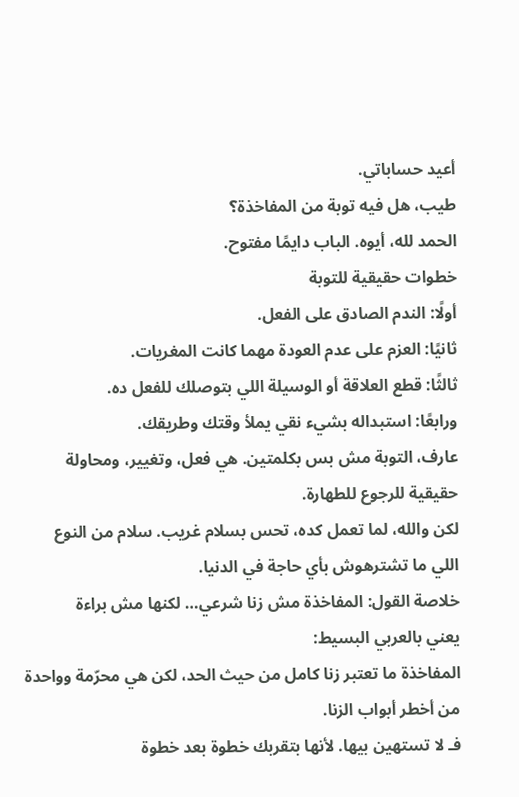أعيد حساباتي.
طيب، هل فيه توبة من المفاخذة؟
الحمد لله، أيوه. الباب دايمًا مفتوح.
خطوات حقيقية للتوبة
أولًا: الندم الصادق على الفعل.
ثانيًا: العزم على عدم العودة مهما كانت المغريات.
ثالثًا: قطع العلاقة أو الوسيلة اللي بتوصلك للفعل ده.
ورابعًا: استبداله بشيء نقي يملأ وقتك وطريقك.
عارف، التوبة مش بس بكلمتين. هي فعل، وتغيير، ومحاولة حقيقية للرجوع للطهارة.
لكن والله، لما تعمل كده، تحس بسلام غريب. سلام من النوع اللي ما تشترهوش بأي حاجة في الدنيا.
خلاصة القول: المفاخذة مش زنا شرعي… لكنها مش براءة
يعني بالعربي البسيط:
المفاخذة ما تعتبر زنا كامل من حيث الحد، لكن هي محرّمة وواحدة من أخطر أبواب الزنا.
فـ لا تستهين بيها. لأنها بتقربك خطوة بعد خطوة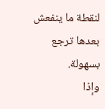لنقطة ما ينفعش بعدها ترجع بسهولة.
وإذا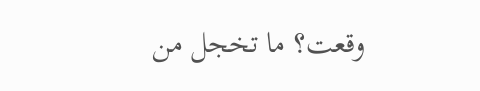وقعت؟ ما تخجل من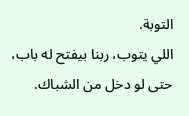التوبة.
اللي يتوب، ربنا بيفتح له باب، حتى لو دخل من الشباك.